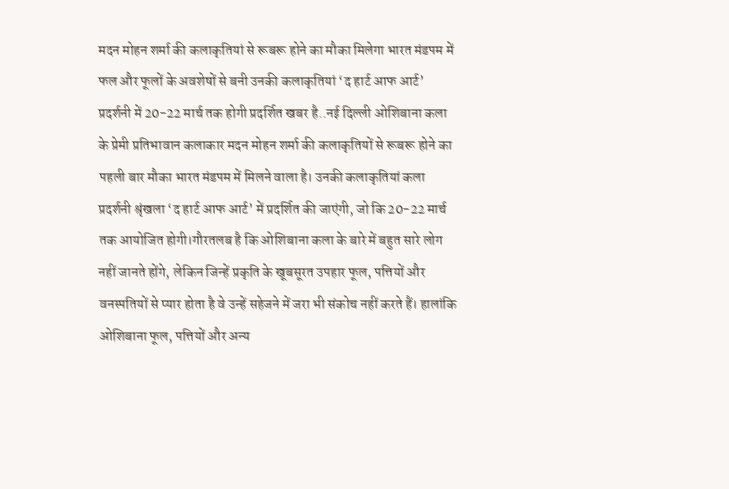मदन मोहन शर्मा की कलाकृतियां से रूबरू होने का मौका मिलेगा भारत मंडपम में
फल और फूलों के अवशेषों से बनी उनकी कलाकृतियां ‘द हार्ट आफ आर्ट’ प्रदर्शनी में 20-22 मार्च तक होगी प्रदर्शित खबर है..नई दिल्ली ओशिबाना कला के प्रेमी प्रतिभावान कलाकार मदन मोहन शर्मा की कलाकृतियों से रूबरू होने का पहली बार मौका भारत मंडपम में मिलने वाला है। उनकी कलाकृतियां कला प्रदर्शनी श्रृंखला ‘द हार्ट आफ आर्ट’ में प्रदर्शित की जाएंगी, जो कि 20-22 मार्च तक आयोजित होगी।गौरतलब है कि ओशिबाना कला के बारे में बहुत सारे लोग नहीं जानते होंगे, लेकिन जिन्हें प्रकृति के खूबसूरत उपहार फूल, पत्तियों और वनस्पतियों से प्यार होता है वे उन्हें सहेजने में जरा भी संकोच नहीं करते हैं। हालांकि ओशिबाना फूल, पत्तियों और अन्य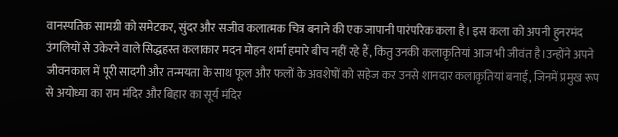वानस्पतिक सामग्री को समेटकर, सुंदर और सजीव कलात्मक चित्र बनाने की एक जापानी पारंपरिक कला है। इस कला को अपनी हुनरमंद उंगलियों से उकेरने वाले सिद्धहस्त कलाकार मदन मोहन शर्मा हमारे बीच नहीं रहे हैं, किंतु उनकी कलाकृतियां आज भी जीवंत है।उन्होंने अपने जीवनकाल में पूरी सादगी और तन्मयता के साथ फूल और फलों के अवशेषों को सहेज कर उनसे शानदार कलाकृतियां बनाई, जिनमें प्रमुख रूप से अयोध्या का राम मंदिर और बिहार का सूर्य मंदिर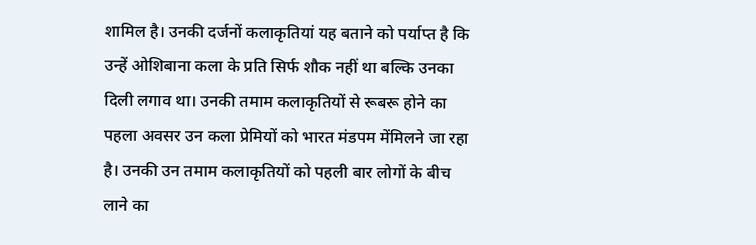शामिल है। उनकी दर्जनों कलाकृतियां यह बताने को पर्याप्त है कि उन्हें ओशिबाना कला के प्रति सिर्फ शौक नहीं था बल्कि उनका दिली लगाव था। उनकी तमाम कलाकृतियों से रूबरू होने का पहला अवसर उन कला प्रेमियों को भारत मंडपम मेंमिलने जा रहा है। उनकी उन तमाम कलाकृतियों को पहली बार लोगों के बीच लाने का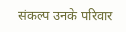संकल्प उनके परिवार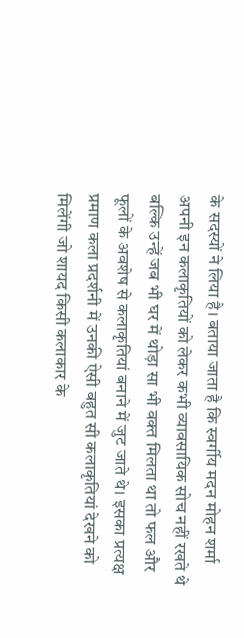के सदस्यों ने लिया है। बताया जाता है कि स्वर्गीय मदन मोहन शर्मा अपनी इन कलाकृतियों को लेकर कभी व्यावसायिक सोच नहीं रखते थे बल्कि उन्हें जब भी घर में थोड़ा सा भी वक्त मिलता था तो फल और फूलों के अवशेष से कलाकृतियां बनाने में जुट जाते थे। इसका प्रत्यक्ष प्रमाण कला प्रदर्शनी में उनकी ऐसी बहुत सी कलाकृतियां देखने को मिलेंगी जो शायद किसी कलाकार के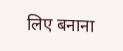लिए बनाना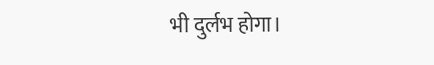भी दुर्लभ होगा।